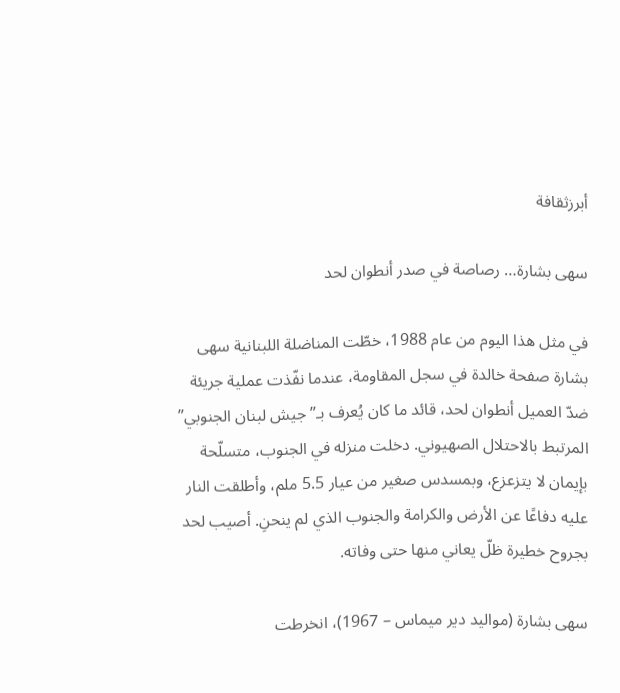أبرزثقافة

سهى بشارة… رصاصة في صدر أنطوان لحد

في مثل هذا اليوم من عام 1988، خطّت المناضلة اللبنانية سهى بشارة صفحة خالدة في سجل المقاومة، عندما نفّذت عملية جريئة ضدّ العميل أنطوان لحد، قائد ما كان يُعرف بـ”جيش لبنان الجنوبي” المرتبط بالاحتلال الصهيوني. دخلت منزله في الجنوب، متسلّحة بإيمان لا يتزعزع، وبمسدس صغير من عيار 5.5 ملم، وأطلقت النار عليه دفاعًا عن الأرض والكرامة والجنوب الذي لم ينحنِ. أصيب لحد بجروح خطيرة ظلّ يعاني منها حتى وفاته.

سهى بشارة (مواليد دير ميماس – 1967)، انخرطت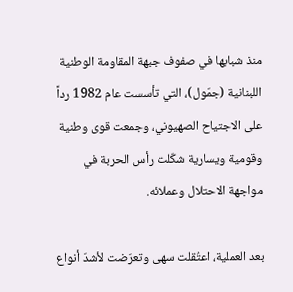منذ شبابها في صفوف جبهة المقاومة الوطنية اللبنانية (جمّول)، التي تأسست عام 1982 رداً على الاجتياح الصهيوني، وجمعت قوى وطنية وقومية ويسارية شكّلت رأس الحربة في مواجهة الاحتلال وعملائه.

بعد العملية، اعتُقلت سهى وتعرّضت لأشدّ أنواع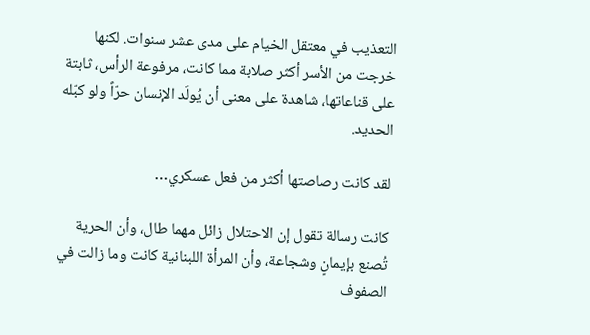التعذيب في معتقل الخيام على مدى عشر سنوات. لكنها خرجت من الأسر أكثر صلابة مما كانت، مرفوعة الرأس، ثابتة على قناعاتها، شاهدة على معنى أن يُولَد الإنسان حرّاً ولو كبّله الحديد.

لقد كانت رصاصتها أكثر من فعل عسكري…

كانت رسالة تقول إن الاحتلال زائل مهما طال، وأن الحرية تُصنع بإيمانٍ وشجاعة، وأن المرأة اللبنانية كانت وما زالت في الصفوف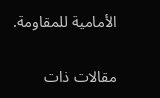الأمامية للمقاومة.

مقالات ذات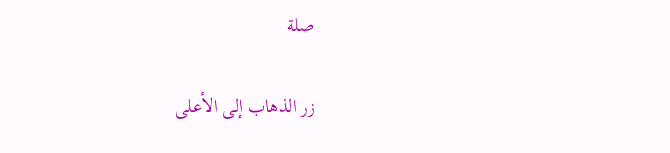صلة

زر الذهاب إلى الأعلى